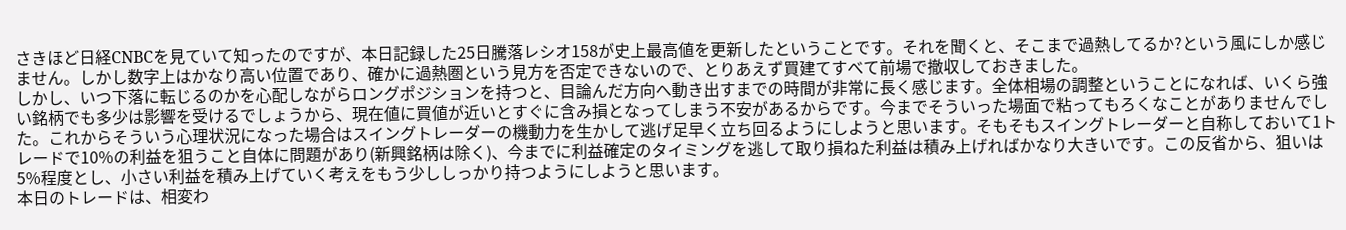さきほど日経CNBCを見ていて知ったのですが、本日記録した25日騰落レシオ158が史上最高値を更新したということです。それを聞くと、そこまで過熱してるか?という風にしか感じません。しかし数字上はかなり高い位置であり、確かに過熱圏という見方を否定できないので、とりあえず買建てすべて前場で撤収しておきました。
しかし、いつ下落に転じるのかを心配しながらロングポジションを持つと、目論んだ方向へ動き出すまでの時間が非常に長く感じます。全体相場の調整ということになれば、いくら強い銘柄でも多少は影響を受けるでしょうから、現在値に買値が近いとすぐに含み損となってしまう不安があるからです。今までそういった場面で粘ってもろくなことがありませんでした。これからそういう心理状況になった場合はスイングトレーダーの機動力を生かして逃げ足早く立ち回るようにしようと思います。そもそもスイングトレーダーと自称しておいて1トレードで10%の利益を狙うこと自体に問題があり(新興銘柄は除く)、今までに利益確定のタイミングを逃して取り損ねた利益は積み上げればかなり大きいです。この反省から、狙いは5%程度とし、小さい利益を積み上げていく考えをもう少ししっかり持つようにしようと思います。
本日のトレードは、相変わ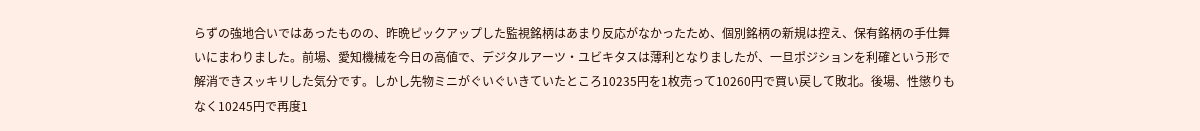らずの強地合いではあったものの、昨晩ピックアップした監視銘柄はあまり反応がなかったため、個別銘柄の新規は控え、保有銘柄の手仕舞いにまわりました。前場、愛知機械を今日の高値で、デジタルアーツ・ユビキタスは薄利となりましたが、一旦ポジションを利確という形で解消できスッキリした気分です。しかし先物ミニがぐいぐいきていたところ10235円を1枚売って10260円で買い戻して敗北。後場、性懲りもなく10245円で再度1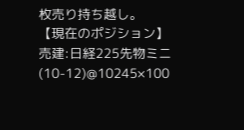枚売り持ち越し。
【現在のポジション】
売建:日経225先物ミニ(10-12)@10245×100